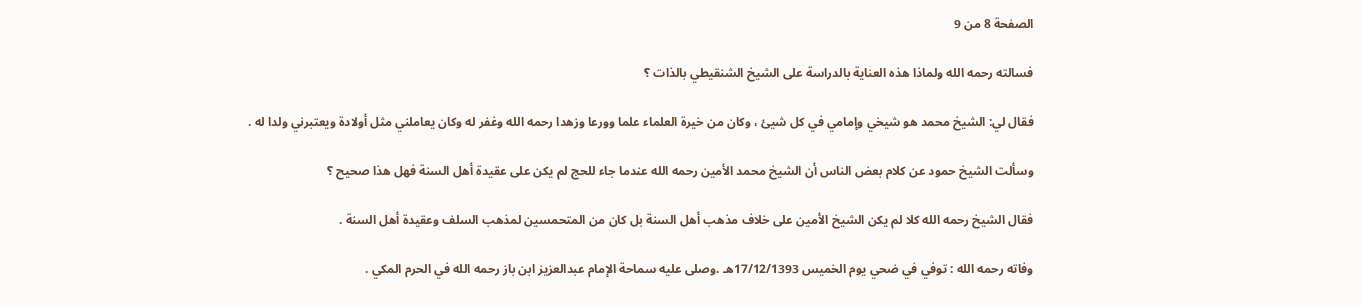الصفحة 8 من 9

فسالته رحمه الله ولماذا هذه العناية بالدراسة على الشيخ الشنقيطي بالذات ؟

فقال لي: الشيخ محمد هو شيخي وإمامي في كل شيئ ، وكان من خيرة العلماء علما وورعا وزهدا رحمه الله وغفر له وكان يعاملني مثل أولادة ويعتبرني ولدا له .

وسألت الشيخ حمود عن كلام بعض الناس أن الشيخ محمد الأمين رحمه الله عندما جاء للحج لم يكن على عقيدة أهل السنة فهل هذا صحيح ؟

فقال الشيخ رحمه الله كلا لم يكن الشيخ الأمين على خلاف مذهب أهل السنة بل كان من المتحمسين لمذهب السلف وعقيدة أهل السنة .

وفاته رحمه الله : توفي في ضحي يوم الخميس 17/12/1393هـ .وصلى عليه سماحة الإمام عبدالعزيز ابن باز رحمه الله في الحرم المكي .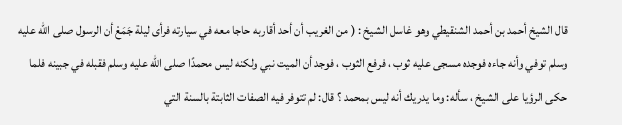قال الشيخ أحمد بن أحمد الشنقيطي وهو غاسل الشيخ : ( من الغريب أن أحد أقاربه حاجا معه في سيارته فرأى ليلة جَمَعْ أن الرسول صلى الله عليه وسلم توفي وأنه جاءه فوجده مسجى عليه ثوب ، فرفع الثوب ، فوجد أن الميت نبي ولكنه ليس محمدًا صلى الله عليه وسلم فقبله في جبينه فلما حكى الرؤيا على الشيخ ، سأله: وما يدريك أنه ليس بمحمد ؟ قال: لم تتوفر فيه الصفات الثابتة بالسنة التي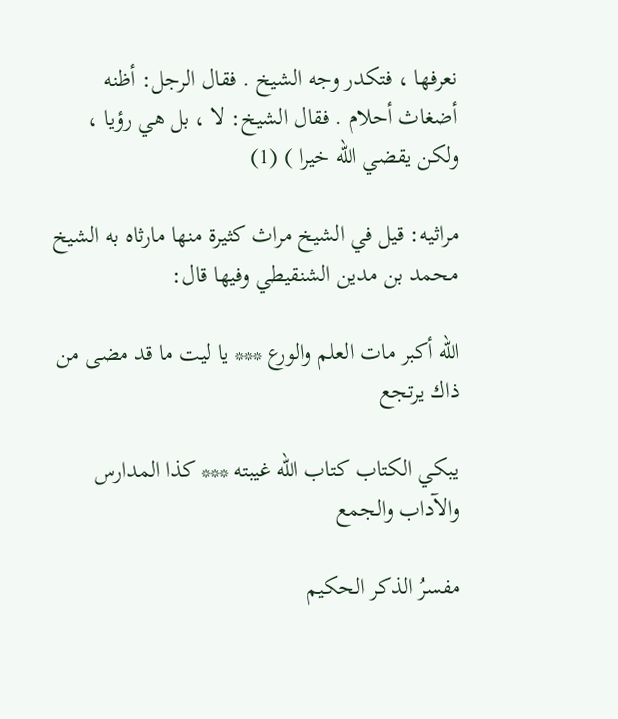نعرفها ، فتكدر وجه الشيخ . فقال الرجل: أظنه أضغاث أحلام . فقال الشيخ: لا ، بل هي رؤيا ، ولكن يقضي الله خيرا ) (1)

مراثيه: قيل في الشيخ مراث كثيرة منها مارثاه به الشيخ محمد بن مدين الشنقيطي وفيها قال:

الله أكبر مات العلم والورع *** يا ليت ما قد مضى من ذاك يرتجع

يبكي الكتاب كتاب الله غيبته *** كذا المدارس والآداب والجمع

مفسرُ الذكر الحكيم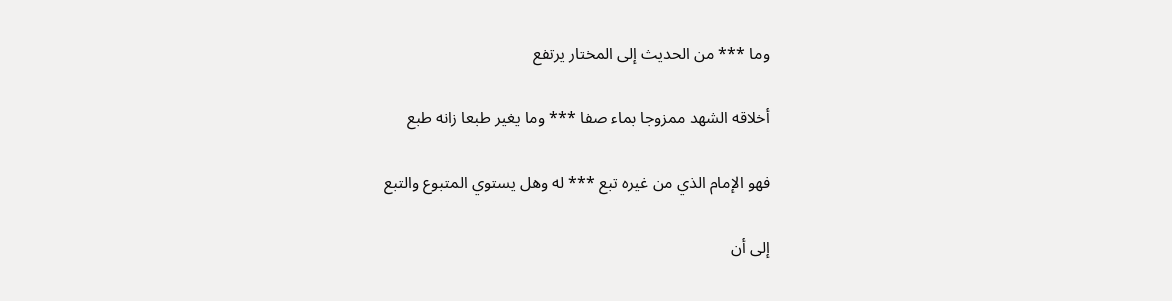وما *** من الحديث إلى المختار يرتفع

أخلاقه الشهد ممزوجا بماء صفا *** وما يغير طبعا زانه طبع

فهو الإمام الذي من غيره تبع *** له وهل يستوي المتبوع والتبع

إلى أن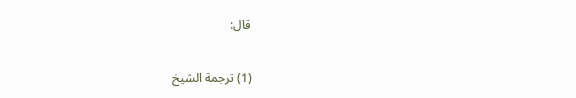قال:

(1) ترجمة الشيخ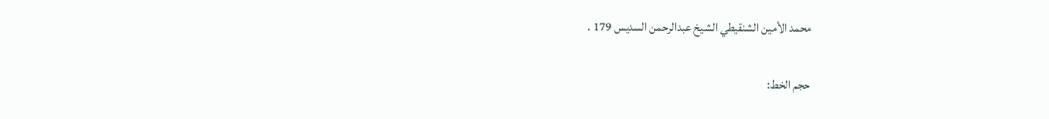محمد الأمين الشنقيطي الشيخ عبدالرحمن السديس 179 .

حجم الخط: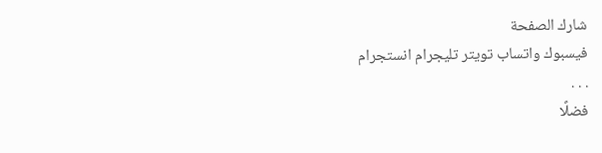شارك الصفحة
فيسبوك واتساب تويتر تليجرام انستجرام
. . .
فضلًا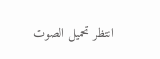انتظر تحميل الصوت